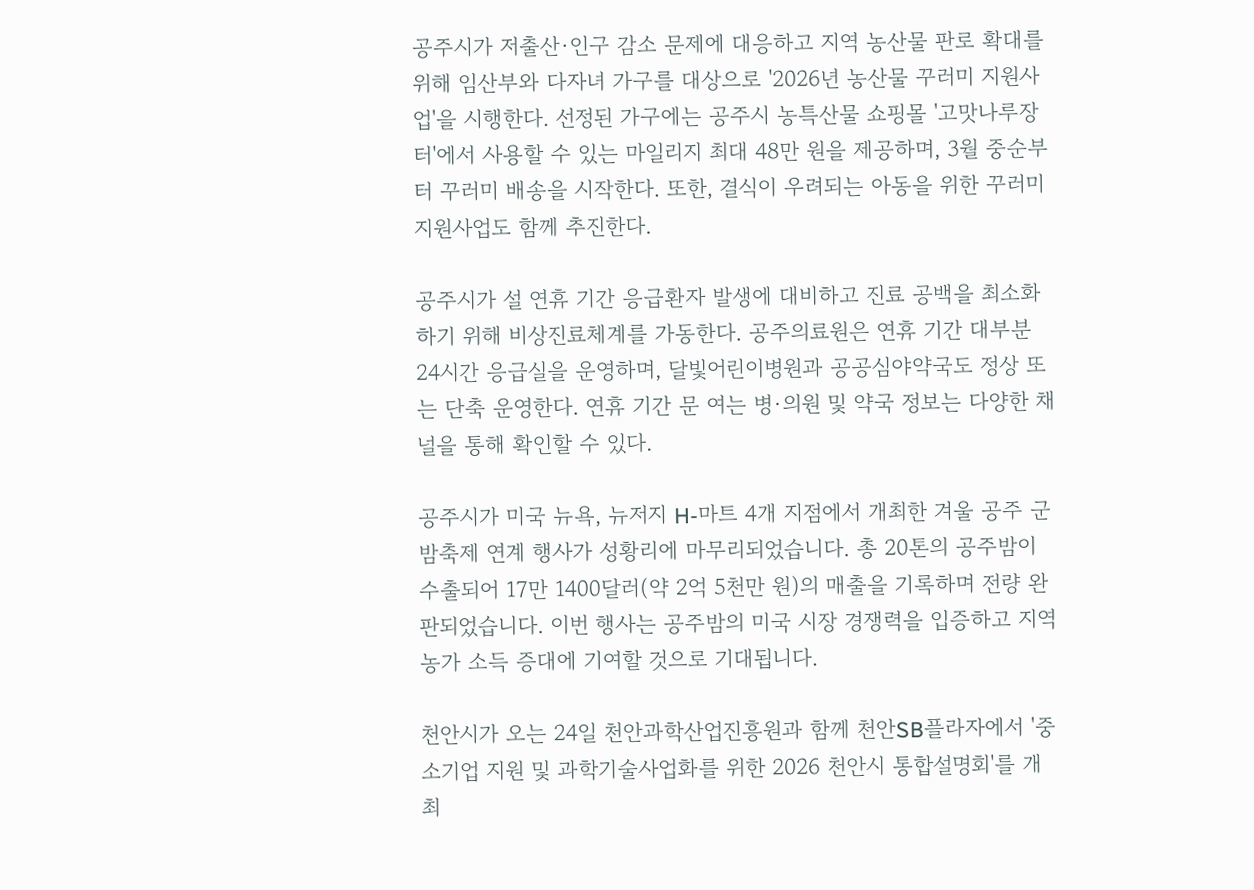공주시가 저출산·인구 감소 문제에 대응하고 지역 농산물 판로 확대를 위해 임산부와 다자녀 가구를 대상으로 '2026년 농산물 꾸러미 지원사업'을 시행한다. 선정된 가구에는 공주시 농특산물 쇼핑몰 '고맛나루장터'에서 사용할 수 있는 마일리지 최대 48만 원을 제공하며, 3월 중순부터 꾸러미 배송을 시작한다. 또한, 결식이 우려되는 아동을 위한 꾸러미 지원사업도 함께 추진한다.

공주시가 설 연휴 기간 응급환자 발생에 대비하고 진료 공백을 최소화하기 위해 비상진료체계를 가동한다. 공주의료원은 연휴 기간 대부분 24시간 응급실을 운영하며, 달빛어린이병원과 공공심야약국도 정상 또는 단축 운영한다. 연휴 기간 문 여는 병·의원 및 약국 정보는 다양한 채널을 통해 확인할 수 있다.

공주시가 미국 뉴욕, 뉴저지 H-마트 4개 지점에서 개최한 겨울 공주 군밤축제 연계 행사가 성황리에 마무리되었습니다. 총 20톤의 공주밤이 수출되어 17만 1400달러(약 2억 5천만 원)의 매출을 기록하며 전량 완판되었습니다. 이번 행사는 공주밤의 미국 시장 경쟁력을 입증하고 지역 농가 소득 증대에 기여할 것으로 기대됩니다.

천안시가 오는 24일 천안과학산업진흥원과 함께 천안SB플라자에서 '중소기업 지원 및 과학기술사업화를 위한 2026 천안시 통합설명회'를 개최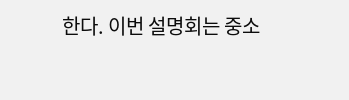한다. 이번 설명회는 중소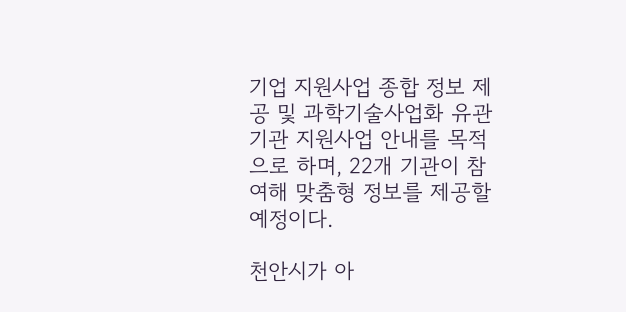기업 지원사업 종합 정보 제공 및 과학기술사업화 유관기관 지원사업 안내를 목적으로 하며, 22개 기관이 참여해 맞춤형 정보를 제공할 예정이다.

천안시가 아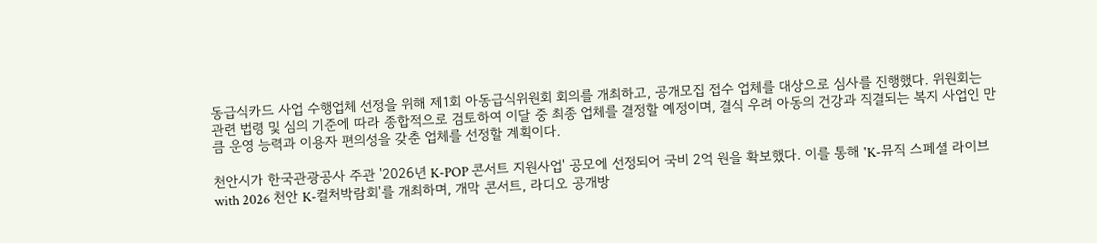동급식카드 사업 수행업체 선정을 위해 제1회 아동급식위원회 회의를 개최하고, 공개모집 접수 업체를 대상으로 심사를 진행했다. 위원회는 관련 법령 및 심의 기준에 따라 종합적으로 검토하여 이달 중 최종 업체를 결정할 예정이며, 결식 우려 아동의 건강과 직결되는 복지 사업인 만큼 운영 능력과 이용자 편의성을 갖춘 업체를 선정할 계획이다.

천안시가 한국관광공사 주관 '2026년 K-POP 콘서트 지원사업' 공모에 선정되어 국비 2억 원을 확보했다. 이를 통해 'K-뮤직 스페셜 라이브 with 2026 천안 K-컬처박람회'를 개최하며, 개막 콘서트, 라디오 공개방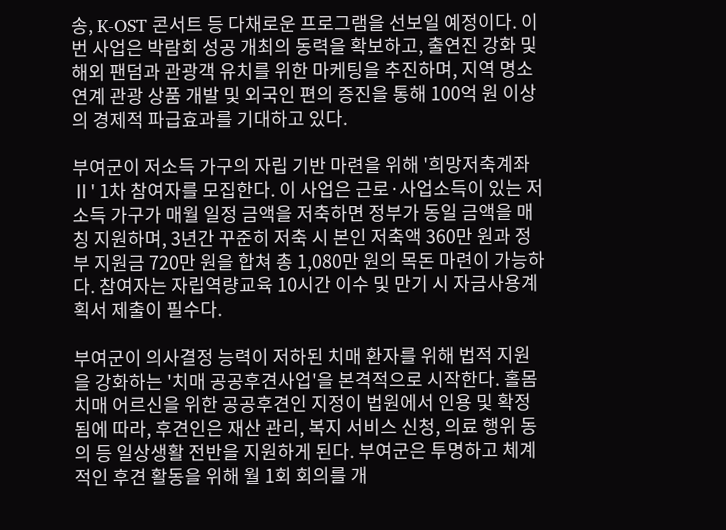송, K-OST 콘서트 등 다채로운 프로그램을 선보일 예정이다. 이번 사업은 박람회 성공 개최의 동력을 확보하고, 출연진 강화 및 해외 팬덤과 관광객 유치를 위한 마케팅을 추진하며, 지역 명소 연계 관광 상품 개발 및 외국인 편의 증진을 통해 100억 원 이상의 경제적 파급효과를 기대하고 있다.

부여군이 저소득 가구의 자립 기반 마련을 위해 '희망저축계좌Ⅱ' 1차 참여자를 모집한다. 이 사업은 근로·사업소득이 있는 저소득 가구가 매월 일정 금액을 저축하면 정부가 동일 금액을 매칭 지원하며, 3년간 꾸준히 저축 시 본인 저축액 360만 원과 정부 지원금 720만 원을 합쳐 총 1,080만 원의 목돈 마련이 가능하다. 참여자는 자립역량교육 10시간 이수 및 만기 시 자금사용계획서 제출이 필수다.

부여군이 의사결정 능력이 저하된 치매 환자를 위해 법적 지원을 강화하는 '치매 공공후견사업'을 본격적으로 시작한다. 홀몸 치매 어르신을 위한 공공후견인 지정이 법원에서 인용 및 확정됨에 따라, 후견인은 재산 관리, 복지 서비스 신청, 의료 행위 동의 등 일상생활 전반을 지원하게 된다. 부여군은 투명하고 체계적인 후견 활동을 위해 월 1회 회의를 개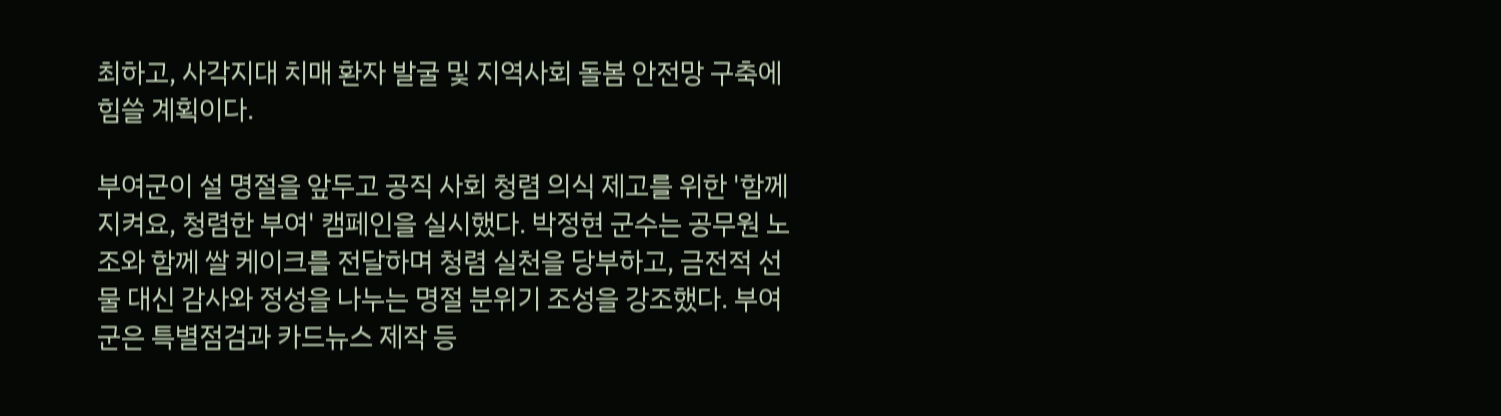최하고, 사각지대 치매 환자 발굴 및 지역사회 돌봄 안전망 구축에 힘쓸 계획이다.

부여군이 설 명절을 앞두고 공직 사회 청렴 의식 제고를 위한 '함께 지켜요, 청렴한 부여' 캠페인을 실시했다. 박정현 군수는 공무원 노조와 함께 쌀 케이크를 전달하며 청렴 실천을 당부하고, 금전적 선물 대신 감사와 정성을 나누는 명절 분위기 조성을 강조했다. 부여군은 특별점검과 카드뉴스 제작 등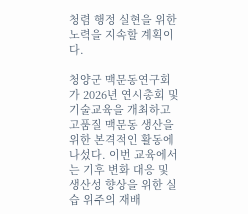청렴 행정 실현을 위한 노력을 지속할 계획이다.

청양군 맥문동연구회가 2026년 연시총회 및 기술교육을 개최하고 고품질 맥문동 생산을 위한 본격적인 활동에 나섰다. 이번 교육에서는 기후 변화 대응 및 생산성 향상을 위한 실습 위주의 재배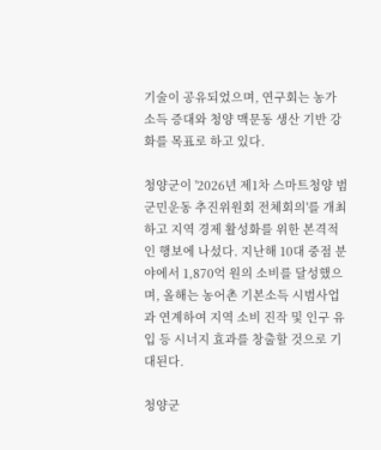기술이 공유되었으며, 연구회는 농가 소득 증대와 청양 맥문동 생산 기반 강화를 목표로 하고 있다.

청양군이 '2026년 제1차 스마트청양 범군민운동 추진위원회 전체회의'를 개최하고 지역 경제 활성화를 위한 본격적인 행보에 나섰다. 지난해 10대 중점 분야에서 1,870억 원의 소비를 달성했으며, 올해는 농어촌 기본소득 시범사업과 연계하여 지역 소비 진작 및 인구 유입 등 시너지 효과를 창출할 것으로 기대된다.

청양군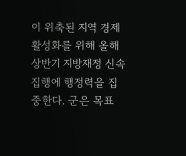이 위축된 지역 경제 활성화를 위해 올해 상반기 지방재정 신속집행에 행정력을 집중한다. 군은 목표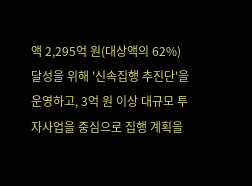액 2,295억 원(대상액의 62%) 달성을 위해 '신속집행 추진단'을 운영하고, 3억 원 이상 대규모 투자사업을 중심으로 집행 계획을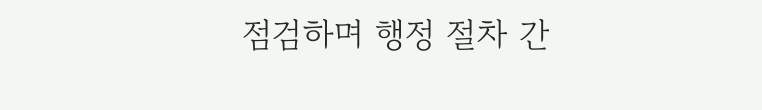점검하며 행정 절차 간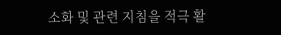소화 및 관련 지침을 적극 활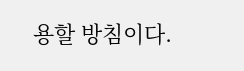용할 방침이다.